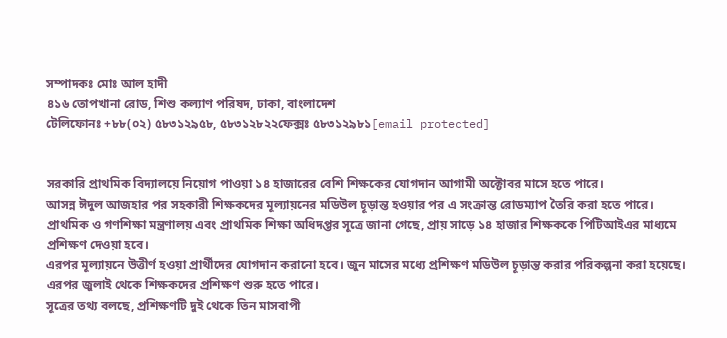সম্পাদকঃ মোঃ আল হাদী
৪১৬ তোপখানা রোড, শিশু কল্যাণ পরিষদ, ঢাকা, বাংলাদেশ
টেলিফোনঃ +৮৮(০২) ৫৮৩১২৯৫৮, ৫৮৩১২৮২২ফেক্সঃ ৫৮৩১২৯৮১[email protected]


সরকারি প্রাথমিক বিদ্যালয়ে নিয়োগ পাওয়া ১৪ হাজারের বেশি শিক্ষকের যোগদান আগামী অক্টোবর মাসে হতে পারে।
আসন্ন ঈদুল আজহার পর সহকারী শিক্ষকদের মূল্যায়নের মডিউল চূড়ান্ত হওয়ার পর এ সংক্রান্ত রোডম্যাপ তৈরি করা হতে পারে।
প্রাথমিক ও গণশিক্ষা মন্ত্রণালয় এবং প্রাথমিক শিক্ষা অধিদপ্তর সূত্রে জানা গেছে, প্রায় সাড়ে ১৪ হাজার শিক্ষককে পিটিআইএর মাধ্যমে প্রশিক্ষণ দেওয়া হবে।
এরপর মূল্যায়নে উত্তীর্ণ হওয়া প্রার্থীদের যোগদান করানো হবে। জুন মাসের মধ্যে প্রশিক্ষণ মডিউল চূড়ান্ত করার পরিকল্পনা করা হয়েছে। এরপর জুলাই থেকে শিক্ষকদের প্রশিক্ষণ শুরু হতে পারে।
সূত্রের তথ্য বলছে, প্রশিক্ষণটি দুই থেকে তিন মাসবাপী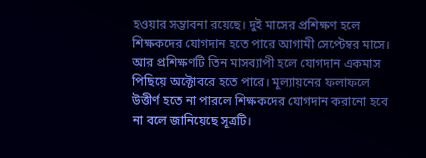হওয়ার সম্ভাবনা রয়েছে। দুই মাসের প্রশিক্ষণ হলে শিক্ষকদের যোগদান হতে পারে আগামী সেপ্টেম্বর মাসে।
আর প্রশিক্ষণটি তিন মাসব্যাপী হলে যোগদান একমাস পিছিয়ে অক্টোবরে হতে পারে। মূল্যায়নের ফলাফলে উত্তীর্ণ হতে না পারলে শিক্ষকদের যোগদান করানো হবে না বলে জানিয়েছে সূত্রটি।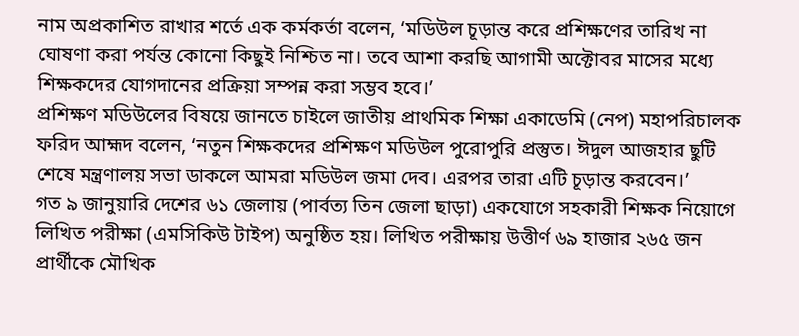নাম অপ্রকাশিত রাখার শর্তে এক কর্মকর্তা বলেন, ‘মডিউল চূড়ান্ত করে প্রশিক্ষণের তারিখ না ঘোষণা করা পর্যন্ত কোনো কিছুই নিশ্চিত না। তবে আশা করছি আগামী অক্টোবর মাসের মধ্যে শিক্ষকদের যোগদানের প্রক্রিয়া সম্পন্ন করা সম্ভব হবে।’
প্রশিক্ষণ মডিউলের বিষয়ে জানতে চাইলে জাতীয় প্রাথমিক শিক্ষা একাডেমি (নেপ) মহাপরিচালক ফরিদ আহ্মদ বলেন, ‘নতুন শিক্ষকদের প্রশিক্ষণ মডিউল পুরোপুরি প্রস্তুত। ঈদুল আজহার ছুটি শেষে মন্ত্রণালয় সভা ডাকলে আমরা মডিউল জমা দেব। এরপর তারা এটি চূড়ান্ত করবেন।’
গত ৯ জানুয়ারি দেশের ৬১ জেলায় (পার্বত্য তিন জেলা ছাড়া) একযোগে সহকারী শিক্ষক নিয়োগে লিখিত পরীক্ষা (এমসিকিউ টাইপ) অনুষ্ঠিত হয়। লিখিত পরীক্ষায় উত্তীর্ণ ৬৯ হাজার ২৬৫ জন প্রার্থীকে মৌখিক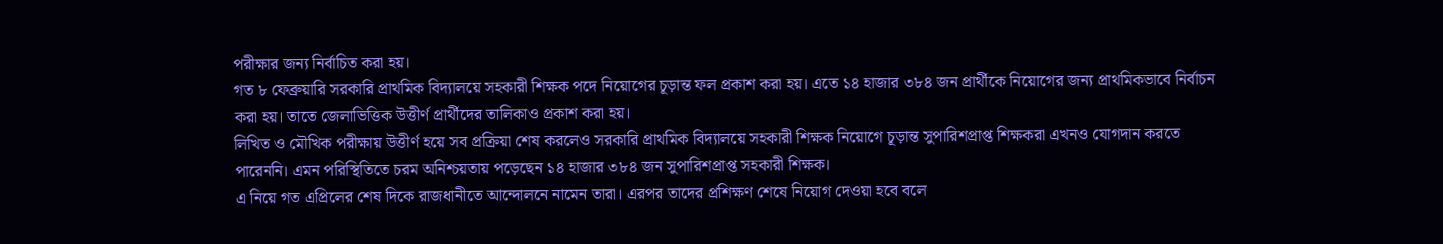পরীক্ষার জন্য নির্বাচিত করা হয়।
গত ৮ ফেব্রুয়ারি সরকারি প্রাথমিক বিদ্যালয়ে সহকারী শিক্ষক পদে নিয়োগের চূড়ান্ত ফল প্রকাশ করা হয়। এতে ১৪ হাজার ৩৮৪ জন প্রার্থীকে নিয়োগের জন্য প্রাথমিকভাবে নির্বাচন করা হয়। তাতে জেলাভিত্তিক উত্তীর্ণ প্রার্থীদের তালিকাও প্রকাশ করা হয়।
লিখিত ও মৌখিক পরীক্ষায় উত্তীর্ণ হয়ে সব প্রক্রিয়া শেষ করলেও সরকারি প্রাথমিক বিদ্যালয়ে সহকারী শিক্ষক নিয়োগে চূড়ান্ত সুপারিশপ্রাপ্ত শিক্ষকরা এখনও যোগদান করতে পারেননি। এমন পরিস্থিতিতে চরম অনিশ্চয়তায় পড়েছেন ১৪ হাজার ৩৮৪ জন সুপারিশপ্রাপ্ত সহকারী শিক্ষক।
এ নিয়ে গত এপ্রিলের শেষ দিকে রাজধানীতে আন্দোলনে নামেন তারা। এরপর তাদের প্রশিক্ষণ শেষে নিয়োগ দেওয়া হবে বলে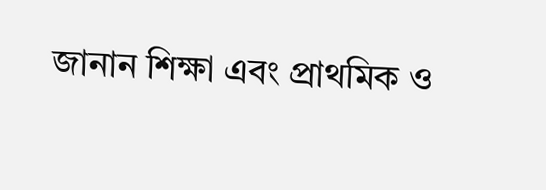জানান শিক্ষা এবং প্রাথমিক ও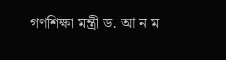গণশিক্ষা মন্ত্রী ড. আ ন ম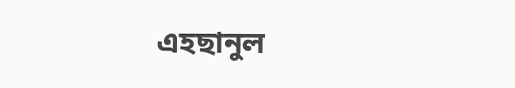এহছানুল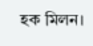হক মিলন।